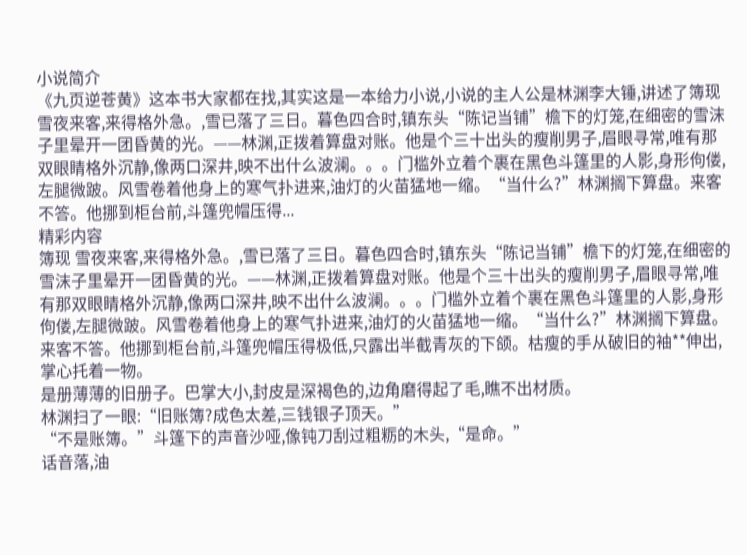小说简介
《九页逆苍黄》这本书大家都在找,其实这是一本给力小说,小说的主人公是林渊李大锤,讲述了簿现 雪夜来客,来得格外急。,雪已落了三日。暮色四合时,镇东头“陈记当铺”檐下的灯笼,在细密的雪沫子里晕开一团昏黄的光。——林渊,正拨着算盘对账。他是个三十出头的瘦削男子,眉眼寻常,唯有那双眼睛格外沉静,像两口深井,映不出什么波澜。。。门槛外立着个裹在黑色斗篷里的人影,身形佝偻,左腿微跛。风雪卷着他身上的寒气扑进来,油灯的火苗猛地一缩。“当什么?”林渊搁下算盘。来客不答。他挪到柜台前,斗篷兜帽压得...
精彩内容
簿现 雪夜来客,来得格外急。,雪已落了三日。暮色四合时,镇东头“陈记当铺”檐下的灯笼,在细密的雪沫子里晕开一团昏黄的光。——林渊,正拨着算盘对账。他是个三十出头的瘦削男子,眉眼寻常,唯有那双眼睛格外沉静,像两口深井,映不出什么波澜。。。门槛外立着个裹在黑色斗篷里的人影,身形佝偻,左腿微跛。风雪卷着他身上的寒气扑进来,油灯的火苗猛地一缩。“当什么?”林渊搁下算盘。
来客不答。他挪到柜台前,斗篷兜帽压得极低,只露出半截青灰的下颌。枯瘦的手从破旧的袖**伸出,掌心托着一物。
是册薄薄的旧册子。巴掌大小,封皮是深褐色的,边角磨得起了毛,瞧不出材质。
林渊扫了一眼:“旧账簿?成色太差,三钱银子顶天。”
“不是账簿。”斗篷下的声音沙哑,像钝刀刮过粗粝的木头,“是命。”
话音落,油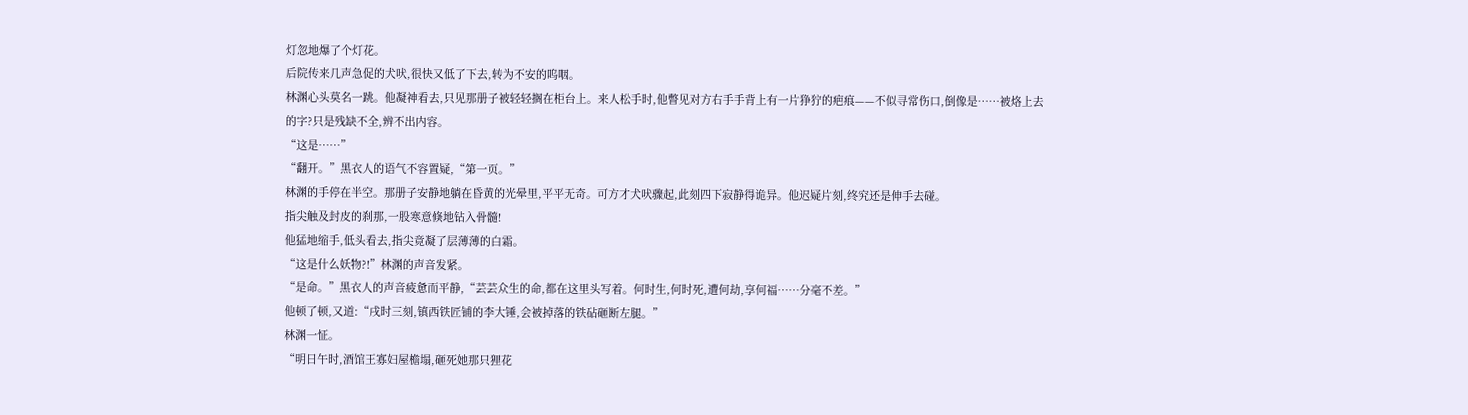灯忽地爆了个灯花。
后院传来几声急促的犬吠,很快又低了下去,转为不安的呜咽。
林渊心头莫名一跳。他凝神看去,只见那册子被轻轻搁在柜台上。来人松手时,他瞥见对方右手手背上有一片狰狞的疤痕——不似寻常伤口,倒像是……被烙上去的字?只是残缺不全,辨不出内容。
“这是……”
“翻开。”黑衣人的语气不容置疑,“第一页。”
林渊的手停在半空。那册子安静地躺在昏黄的光晕里,平平无奇。可方才犬吠骤起,此刻四下寂静得诡异。他迟疑片刻,终究还是伸手去碰。
指尖触及封皮的刹那,一股寒意倏地钻入骨髓!
他猛地缩手,低头看去,指尖竟凝了层薄薄的白霜。
“这是什么妖物?!”林渊的声音发紧。
“是命。”黑衣人的声音疲惫而平静,“芸芸众生的命,都在这里头写着。何时生,何时死,遭何劫,享何福……分毫不差。”
他顿了顿,又道:“戌时三刻,镇西铁匠铺的李大锤,会被掉落的铁砧砸断左腿。”
林渊一怔。
“明日午时,酒馆王寡妇屋檐塌,砸死她那只狸花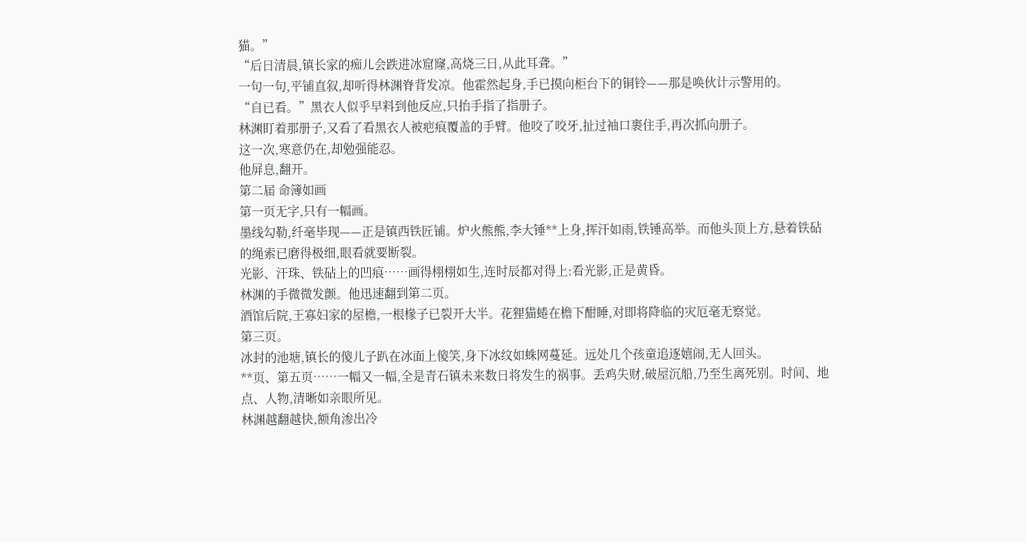猫。”
“后日清晨,镇长家的痴儿会跌进冰窟窿,高烧三日,从此耳聋。”
一句一句,平铺直叙,却听得林渊脊背发凉。他霍然起身,手已摸向柜台下的铜铃——那是唤伙计示警用的。
“自已看。”黑衣人似乎早料到他反应,只抬手指了指册子。
林渊盯着那册子,又看了看黑衣人被疤痕覆盖的手臂。他咬了咬牙,扯过袖口裹住手,再次抓向册子。
这一次,寒意仍在,却勉强能忍。
他屏息,翻开。
第二届 命簿如画
第一页无字,只有一幅画。
墨线勾勒,纤毫毕现——正是镇西铁匠铺。炉火熊熊,李大锤**上身,挥汗如雨,铁锤高举。而他头顶上方,悬着铁砧的绳索已磨得极细,眼看就要断裂。
光影、汗珠、铁砧上的凹痕……画得栩栩如生,连时辰都对得上:看光影,正是黄昏。
林渊的手微微发颤。他迅速翻到第二页。
酒馆后院,王寡妇家的屋檐,一根椽子已裂开大半。花狸猫蜷在檐下酣睡,对即将降临的灾厄毫无察觉。
第三页。
冰封的池塘,镇长的傻儿子趴在冰面上傻笑,身下冰纹如蛛网蔓延。远处几个孩童追逐嬉闹,无人回头。
**页、第五页……一幅又一幅,全是青石镇未来数日将发生的祸事。丢鸡失财,破屋沉船,乃至生离死别。时间、地点、人物,清晰如亲眼所见。
林渊越翻越快,额角渗出冷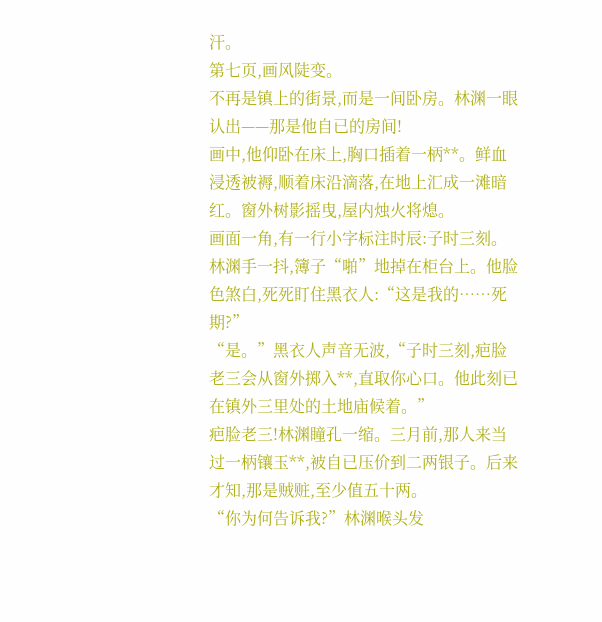汗。
第七页,画风陡变。
不再是镇上的街景,而是一间卧房。林渊一眼认出——那是他自已的房间!
画中,他仰卧在床上,胸口插着一柄**。鲜血浸透被褥,顺着床沿滴落,在地上汇成一滩暗红。窗外树影摇曳,屋内烛火将熄。
画面一角,有一行小字标注时辰:子时三刻。
林渊手一抖,簿子“啪”地掉在柜台上。他脸色煞白,死死盯住黑衣人:“这是我的……死期?”
“是。”黑衣人声音无波,“子时三刻,疤脸老三会从窗外掷入**,直取你心口。他此刻已在镇外三里处的土地庙候着。”
疤脸老三!林渊瞳孔一缩。三月前,那人来当过一柄镶玉**,被自已压价到二两银子。后来才知,那是贼赃,至少值五十两。
“你为何告诉我?”林渊喉头发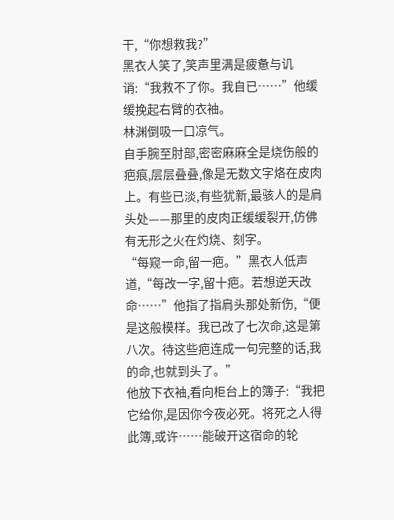干,“你想救我?”
黑衣人笑了,笑声里满是疲惫与讥诮:“我救不了你。我自已……”他缓缓挽起右臂的衣袖。
林渊倒吸一口凉气。
自手腕至肘部,密密麻麻全是烧伤般的疤痕,层层叠叠,像是无数文字烙在皮肉上。有些已淡,有些犹新,最骇人的是肩头处——那里的皮肉正缓缓裂开,仿佛有无形之火在灼烧、刻字。
“每窥一命,留一疤。”黑衣人低声道,“每改一字,留十疤。若想逆天改命……”他指了指肩头那处新伤,“便是这般模样。我已改了七次命,这是第八次。待这些疤连成一句完整的话,我的命,也就到头了。”
他放下衣袖,看向柜台上的簿子:“我把它给你,是因你今夜必死。将死之人得此簿,或许……能破开这宿命的轮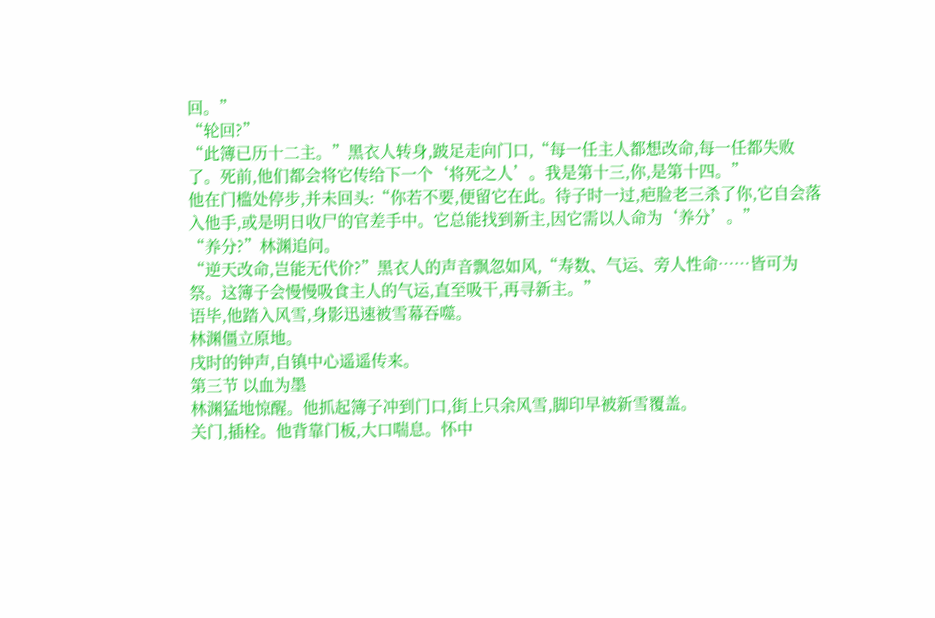回。”
“轮回?”
“此簿已历十二主。”黑衣人转身,跛足走向门口,“每一任主人都想改命,每一任都失败了。死前,他们都会将它传给下一个‘将死之人’。我是第十三,你,是第十四。”
他在门槛处停步,并未回头:“你若不要,便留它在此。待子时一过,疤脸老三杀了你,它自会落入他手,或是明日收尸的官差手中。它总能找到新主,因它需以人命为‘养分’。”
“养分?”林渊追问。
“逆天改命,岂能无代价?”黑衣人的声音飘忽如风,“寿数、气运、旁人性命……皆可为祭。这簿子会慢慢吸食主人的气运,直至吸干,再寻新主。”
语毕,他踏入风雪,身影迅速被雪幕吞噬。
林渊僵立原地。
戌时的钟声,自镇中心遥遥传来。
第三节 以血为墨
林渊猛地惊醒。他抓起簿子冲到门口,街上只余风雪,脚印早被新雪覆盖。
关门,插栓。他背靠门板,大口喘息。怀中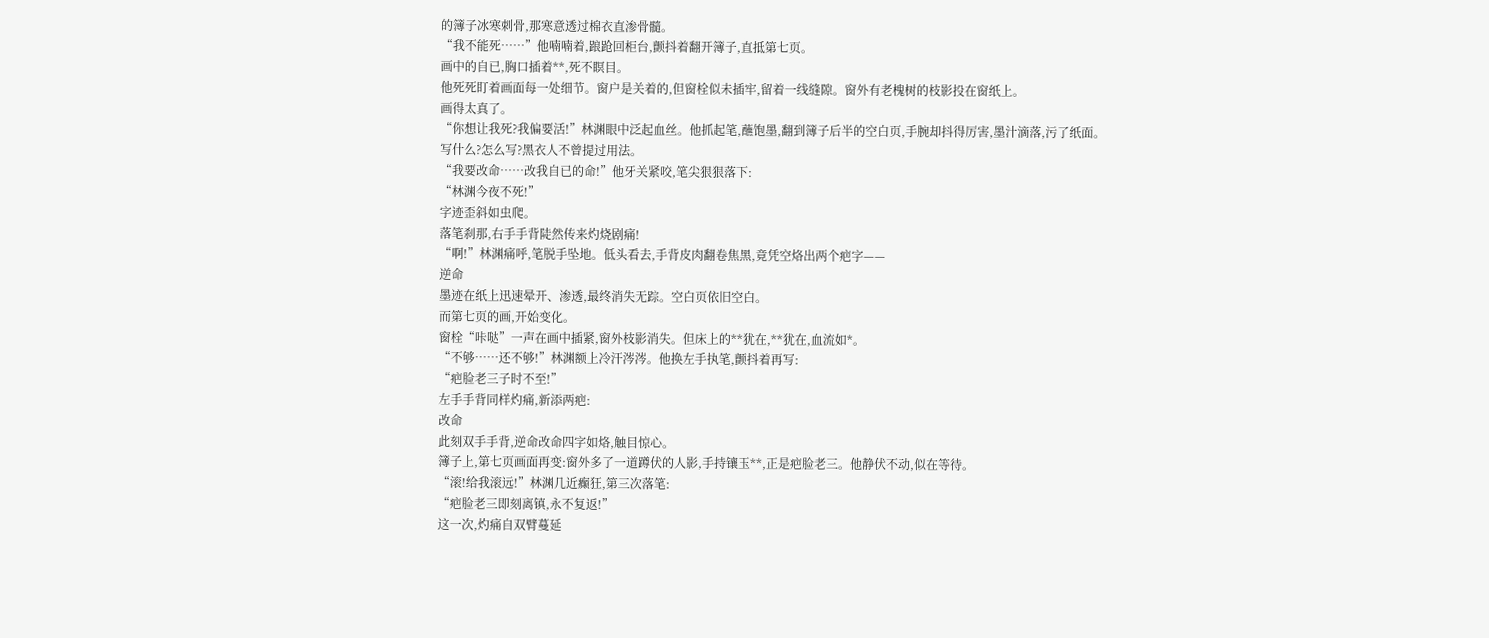的簿子冰寒刺骨,那寒意透过棉衣直渗骨髓。
“我不能死……”他喃喃着,踉跄回柜台,颤抖着翻开簿子,直抵第七页。
画中的自已,胸口插着**,死不瞑目。
他死死盯着画面每一处细节。窗户是关着的,但窗栓似未插牢,留着一线缝隙。窗外有老槐树的枝影投在窗纸上。
画得太真了。
“你想让我死?我偏要活!”林渊眼中泛起血丝。他抓起笔,蘸饱墨,翻到簿子后半的空白页,手腕却抖得厉害,墨汁滴落,污了纸面。
写什么?怎么写?黑衣人不曾提过用法。
“我要改命……改我自已的命!”他牙关紧咬,笔尖狠狠落下:
“林渊今夜不死!”
字迹歪斜如虫爬。
落笔刹那,右手手背陡然传来灼烧剧痛!
“啊!”林渊痛呼,笔脱手坠地。低头看去,手背皮肉翻卷焦黑,竟凭空烙出两个疤字——
逆命
墨迹在纸上迅速晕开、渗透,最终消失无踪。空白页依旧空白。
而第七页的画,开始变化。
窗栓“咔哒”一声在画中插紧,窗外枝影消失。但床上的**犹在,**犹在,血流如*。
“不够……还不够!”林渊额上冷汗涔涔。他换左手执笔,颤抖着再写:
“疤脸老三子时不至!”
左手手背同样灼痛,新添两疤:
改命
此刻双手手背,逆命改命四字如烙,触目惊心。
簿子上,第七页画面再变:窗外多了一道蹲伏的人影,手持镶玉**,正是疤脸老三。他静伏不动,似在等待。
“滚!给我滚远!”林渊几近癫狂,第三次落笔:
“疤脸老三即刻离镇,永不复返!”
这一次,灼痛自双臂蔓延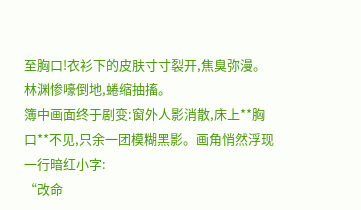至胸口!衣衫下的皮肤寸寸裂开,焦臭弥漫。林渊惨嚎倒地,蜷缩抽搐。
簿中画面终于剧变:窗外人影消散,床上**胸口**不见,只余一团模糊黑影。画角悄然浮现一行暗红小字:
“改命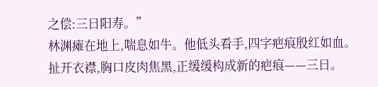之偿:三日阳寿。”
林渊瘫在地上,喘息如牛。他低头看手,四字疤痕殷红如血。扯开衣襟,胸口皮肉焦黑,正缓缓构成新的疤痕——三日。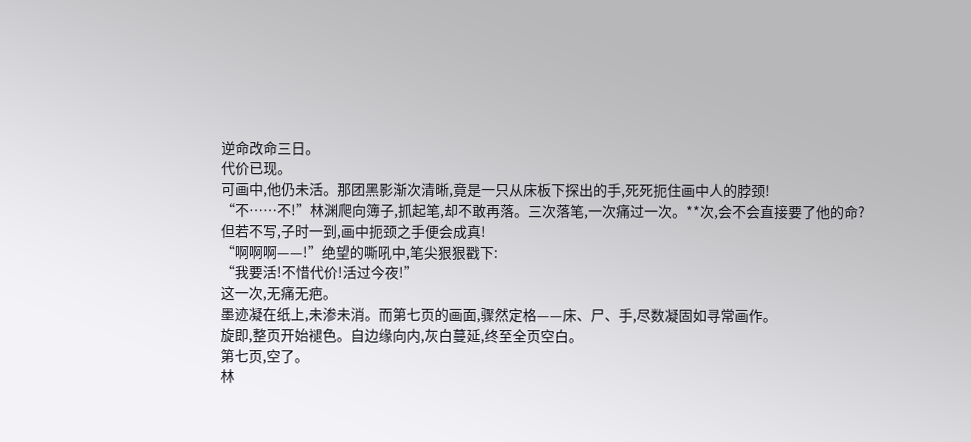逆命改命三日。
代价已现。
可画中,他仍未活。那团黑影渐次清晰,竟是一只从床板下探出的手,死死扼住画中人的脖颈!
“不……不!”林渊爬向簿子,抓起笔,却不敢再落。三次落笔,一次痛过一次。**次,会不会直接要了他的命?
但若不写,子时一到,画中扼颈之手便会成真!
“啊啊啊——!”绝望的嘶吼中,笔尖狠狠戳下:
“我要活!不惜代价!活过今夜!”
这一次,无痛无疤。
墨迹凝在纸上,未渗未消。而第七页的画面,骤然定格——床、尸、手,尽数凝固如寻常画作。
旋即,整页开始褪色。自边缘向内,灰白蔓延,终至全页空白。
第七页,空了。
林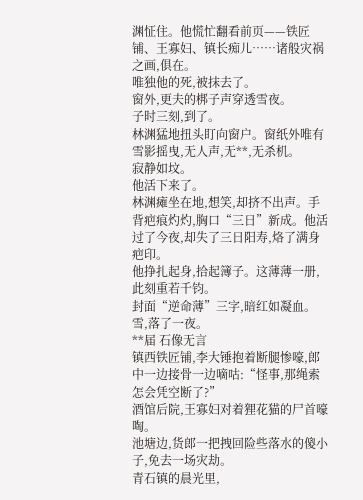渊怔住。他慌忙翻看前页——铁匠铺、王寡妇、镇长痴儿……诸般灾祸之画,俱在。
唯独他的死,被抹去了。
窗外,更夫的梆子声穿透雪夜。
子时三刻,到了。
林渊猛地扭头盯向窗户。窗纸外唯有雪影摇曳,无人声,无**,无杀机。
寂静如坟。
他活下来了。
林渊瘫坐在地,想笑,却挤不出声。手背疤痕灼灼,胸口“三日”新成。他活过了今夜,却失了三日阳寿,烙了满身疤印。
他挣扎起身,拾起簿子。这薄薄一册,此刻重若千钧。
封面“逆命薄”三字,暗红如凝血。
雪,落了一夜。
**届 石像无言
镇西铁匠铺,李大锤抱着断腿惨嚎,郎中一边接骨一边嘀咕:“怪事,那绳索怎会凭空断了?”
酒馆后院,王寡妇对着狸花猫的尸首嚎啕。
池塘边,货郎一把拽回险些落水的傻小子,免去一场灾劫。
青石镇的晨光里,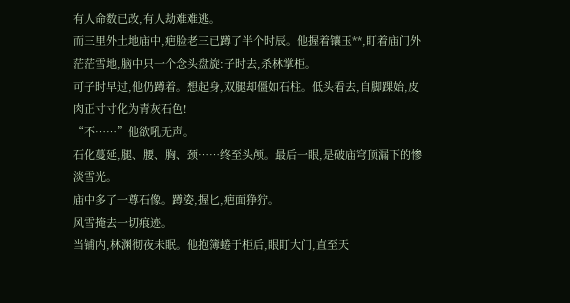有人命数已改,有人劫难难逃。
而三里外土地庙中,疤脸老三已蹲了半个时辰。他握着镶玉**,盯着庙门外茫茫雪地,脑中只一个念头盘旋:子时去,杀林掌柜。
可子时早过,他仍蹲着。想起身,双腿却僵如石柱。低头看去,自脚踝始,皮肉正寸寸化为青灰石色!
“不……”他欲吼无声。
石化蔓延,腿、腰、胸、颈……终至头颅。最后一眼,是破庙穹顶漏下的惨淡雪光。
庙中多了一尊石像。蹲姿,握匕,疤面狰狞。
风雪掩去一切痕迹。
当铺内,林渊彻夜未眠。他抱簿蜷于柜后,眼盯大门,直至天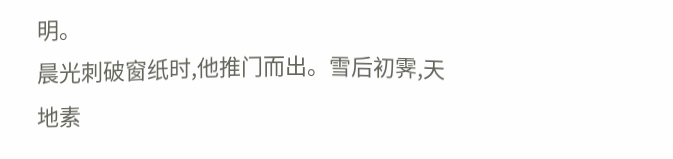明。
晨光刺破窗纸时,他推门而出。雪后初霁,天地素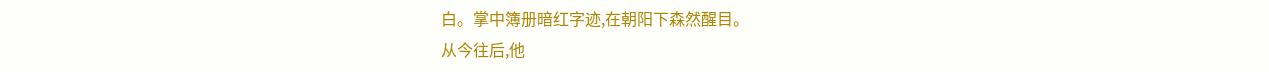白。掌中簿册暗红字迹,在朝阳下森然醒目。
从今往后,他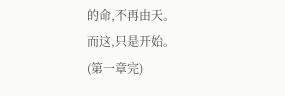的命,不再由天。
而这,只是开始。
(第一章完)